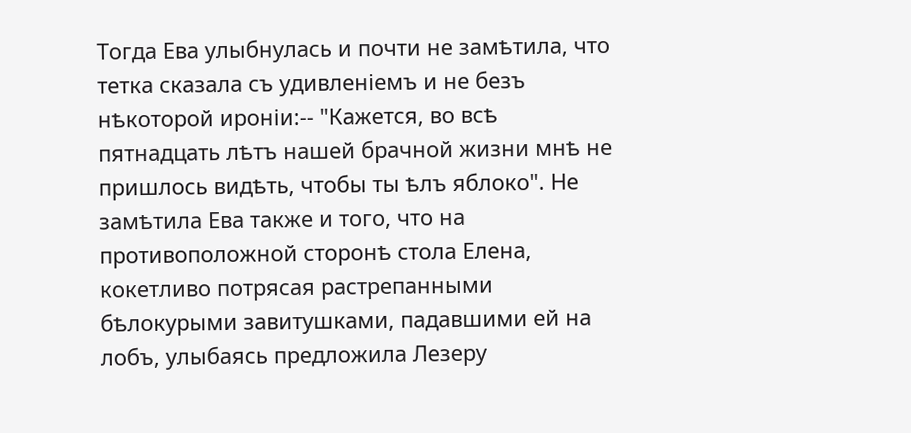Тогда Ева улыбнулась и почти не замѣтила, что тетка сказала съ удивленіемъ и не безъ нѣкоторой ироніи:-- "Кажется, во всѣ пятнадцать лѣтъ нашей брачной жизни мнѣ не пришлось видѣть, чтобы ты ѣлъ яблоко". Не замѣтила Ева также и того, что на противоположной сторонѣ стола Елена, кокетливо потрясая растрепанными бѣлокурыми завитушками, падавшими ей на лобъ, улыбаясь предложила Лезеру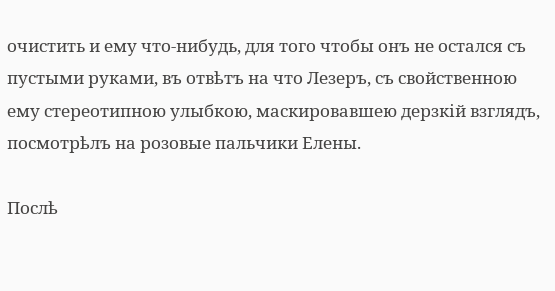очистить и ему что-нибудь, для того чтобы онъ не остался съ пустыми руками, въ отвѣтъ на что Лезеръ, съ свойственною ему стереотипною улыбкою, маскировавшею дерзкій взглядъ, посмотрѣлъ на розовые пальчики Елены.

Послѣ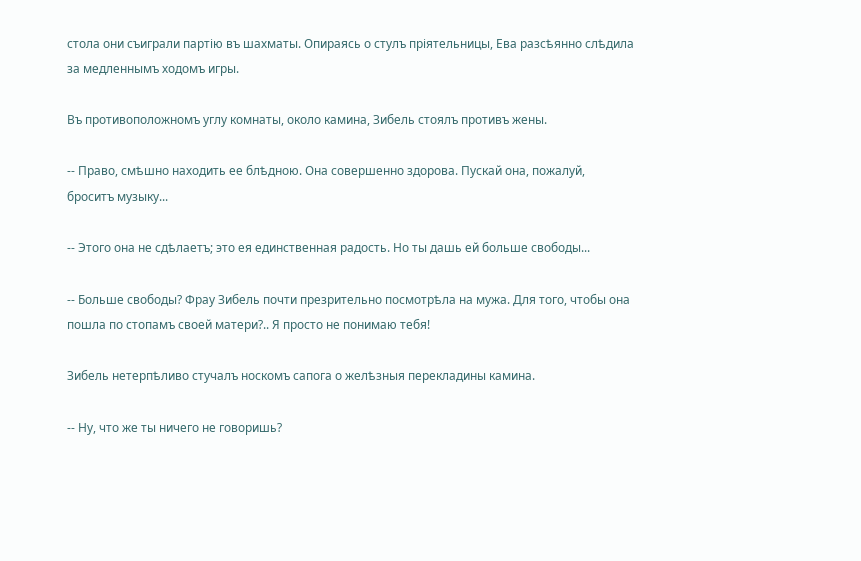стола они съиграли партію въ шахматы. Опираясь о стулъ пріятельницы, Ева разсѣянно слѣдила за медленнымъ ходомъ игры.

Въ противоположномъ углу комнаты, около камина, Зибель стоялъ противъ жены.

-- Право, смѣшно находить ее блѣдною. Она совершенно здорова. Пускай она, пожалуй, броситъ музыку...

-- Этого она не сдѣлаетъ; это ея единственная радость. Но ты дашь ей больше свободы...

-- Больше свободы? Фрау Зибель почти презрительно посмотрѣла на мужа. Для того, чтобы она пошла по стопамъ своей матери?.. Я просто не понимаю тебя!

Зибель нетерпѣливо стучалъ носкомъ сапога о желѣзныя перекладины камина.

-- Ну, что же ты ничего не говоришь?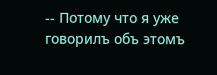-- Потому что я уже говорилъ объ этомъ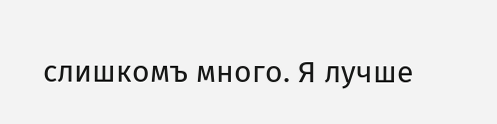слишкомъ много. Я лучше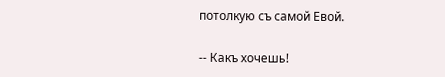потолкую съ самой Евой.

-- Какъ хочешь!